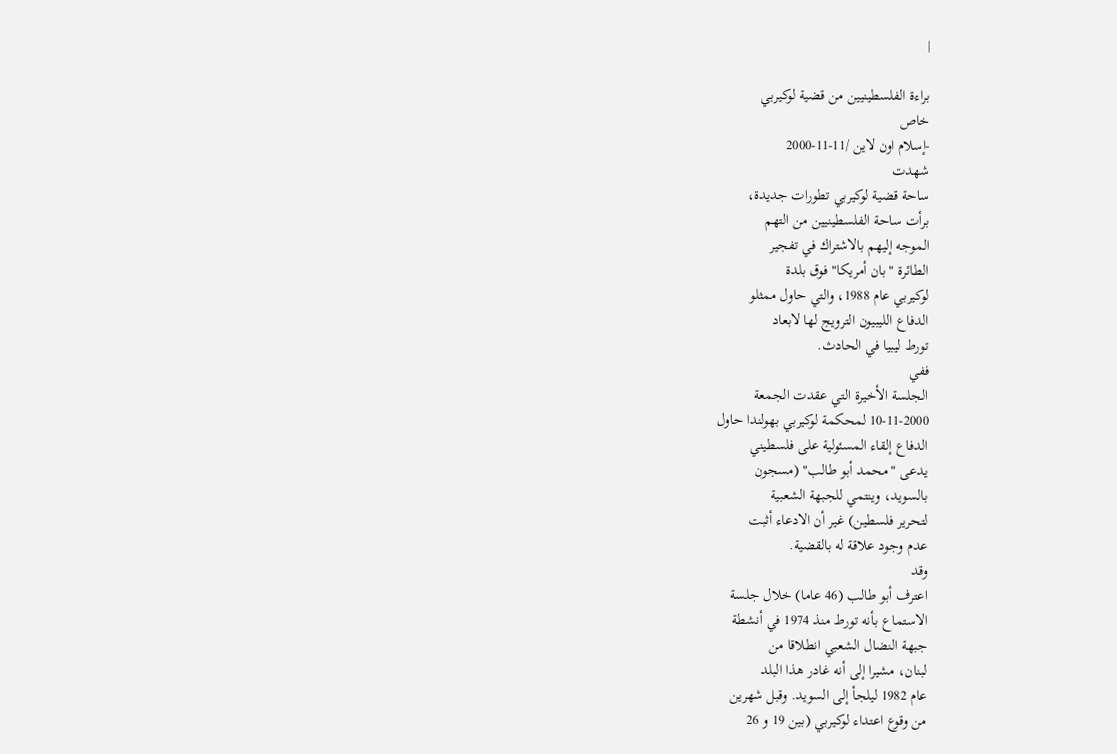|

براءة الفلسطينيين من قضية لوكيربي
خاص
-إسلام اون لاين /11-11-2000
شهدت
ساحة قضية لوكيربي تطورات جديدة،
برأت ساحة الفلسطينيين من التهم
الموجه إليهم بالاشتراك في تفجير
الطائرة "بان أمريكا" فوق بلدة
لوكيربي عام 1988، والتي حاول ممثلو
الدفاع الليبيون الترويج لها لابعاد
تورط ليبيا في الحادث.
ففي
الجلسة الأخيرة التي عقدت الجمعة
10-11-2000 لمحكمة لوكيربي بهولندا حاول
الدفاع إلقاء المسئولية على فلسطيني
يدعى "محمد أبو طالب" (مسجون
بالسويد، وينتمي للجبهة الشعبية
لتحرير فلسطين) غير أن الادعاء أثبت
عدم وجود علاقة له بالقضية.
وقد
اعترف أبو طالب (46 عاما) خلال جلسة
الاستماع بأنه تورط منذ 1974 في أنشطة
جبهة النضال الشعبي انطلاقا من
لبنان، مشيرا إلى أنه غادر هذا البلد
عام 1982 ليلجأ إلى السويد. وقبل شهرين
من وقوع اعتداء لوكيربي (بين 19 و 26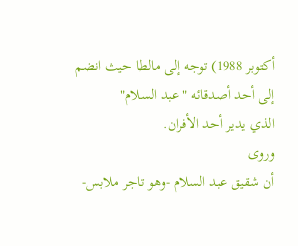أكتوبر 1988) توجه إلى مالطا حيث انضم
إلى أحد أصدقائه "عبد السلام"
الذي يدير أحد الأفران.
وروى
أن شقيق عبد السلام -وهو تاجر ملابس-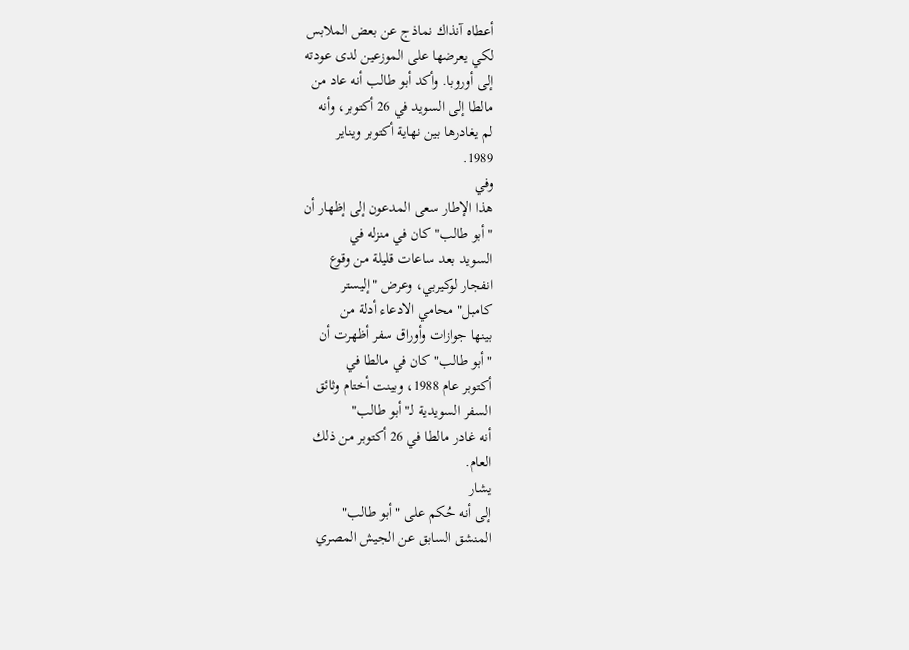أعطاه آنذاك نماذج عن بعض الملابس
لكي يعرضها على الموزعين لدى عودته
إلى أوروبا. وأكد أبو طالب أنه عاد من
مالطا إلى السويد في 26 أكتوبر، وأنه
لم يغادرها بين نهاية أكتوبر ويناير
1989.
وفي
هذا الإطار سعى المدعون إلى إظهار أن
"أبو طالب" كان في منزله في
السويد بعد ساعات قليلة من وقوع
انفجار لوكيربي، وعرض "إليستر
كامبل" محامي الادعاء أدلة من
بينها جوازات وأوراق سفر أظهرت أن
"أبو طالب" كان في مالطا في
أكتوبر عام 1988، وبينت أختام وثائق
السفر السويدية لـ"أبو طالب"
أنه غادر مالطا في 26 أكتوبر من ذلك
العام.
يشار
إلى أنه حُكم على "أبو طالب"
المنشق السابق عن الجيش المصري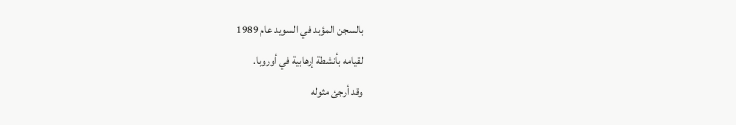بالسجن المؤبد في السويد عام 1989
لقيامه بأنشطة إرهابية في أوروبا.
وقد أرجئ مثوله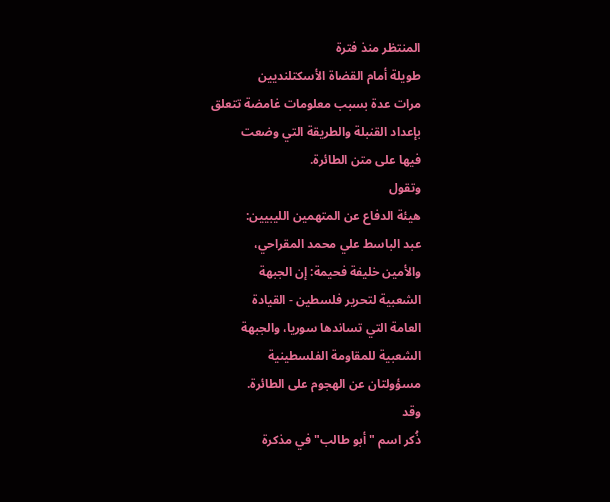المنتظر منذ فترة
طويلة أمام القضاة الأسكتلنديين
مرات عدة بسبب معلومات غامضة تتعلق
بإعداد القنبلة والطريقة التي وضعت
فيها على متن الطائرة.
وتقول
هيئة الدفاع عن المتهمين الليبيين:
عبد الباسط علي محمد المقراحي،
والأمين خليفة فحيمة: إن الجبهة
الشعبية لتحرير فلسطين - القيادة
العامة التي تساندها سوريا، والجبهة
الشعبية للمقاومة الفلسطينية
مسؤولتان عن الهجوم على الطائرة.
وقد
ذُكر اسم "أبو طالب" في مذكرة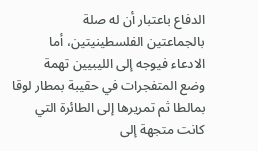الدفاع باعتبار أن له صلة
بالجماعتين الفلسطينيتين، أما
الادعاء فيوجه إلى الليبيين تهمة
وضع المتفجرات في حقيبة بمطار لوقا
بمالطا ثم تمريرها إلى الطائرة التي
كانت متجهة إلى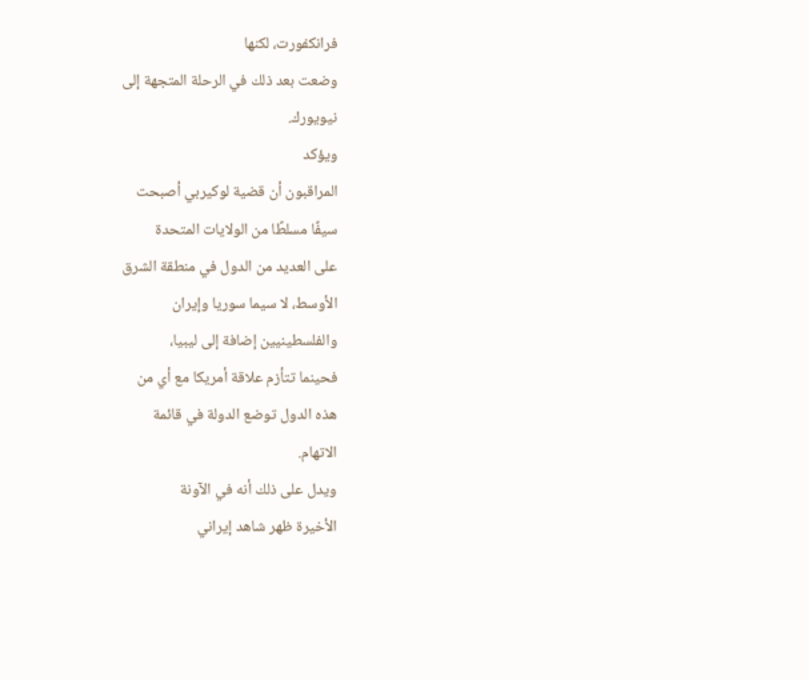فرانكفورت، لكنها
وضعت بعد ذلك في الرحلة المتجهة إلى
نيويورك.
ويؤكد
المراقبون أن قضية لوكيربي أصبحت
سيفًا مسلطًا من الولايات المتحدة
على العديد من الدول في منطقة الشرق
الأوسط، لا سيما سوريا وإيران
والفلسطينيين إضافة إلى ليبيا،
فحينما تتأزم علاقة أمريكا مع أي من
هذه الدول توضع الدولة في قائمة
الاتهام.
ويدل على ذلك أنه في الآونة
الأخيرة ظهر شاهد إيراني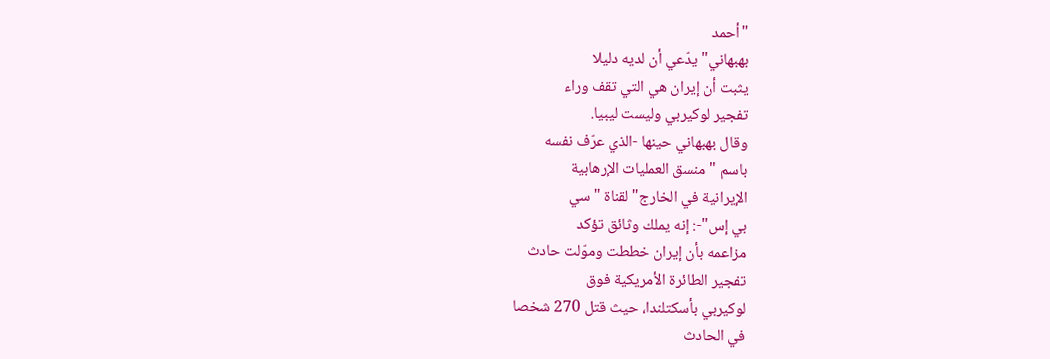"أحمد
بهبهاني" يدّعي أن لديه دليلا
يثبت أن إيران هي التي تقف وراء
تفجير لوكيربي وليست ليبيا.
وقال بهبهاني حينها -الذي عرّف نفسه
باسم "منسق العمليات الإرهابية
الإيرانية في الخارج" لقناة "سي
بي إس"-: إنه يملك وثائق تؤكد
مزاعمه بأن إيران خططت وموّلت حادث
تفجير الطائرة الأمريكية فوق
لوكيربي بأسكتلندا، حيث قتل 270 شخصا
في الحادث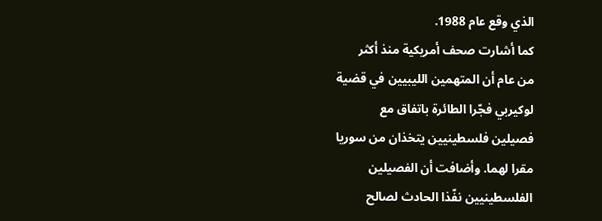الذي وقع عام 1988.
كما أشارت صحف أمريكية منذ أكثر
من عام أن المتهمين الليبيين في قضية
لوكيربي فجّرا الطائرة باتفاق مع
فصيلين فلسطينيين يتخذان من سوريا
مقرا لهما. وأضافت أن الفصيلين
الفلسطينيين نفّذا الحادث لصالح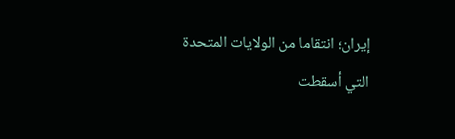إيران؛ انتقاما من الولايات المتحدة
التي أسقطت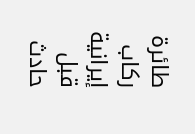طائرة ركاب إيرانية قبل
حادث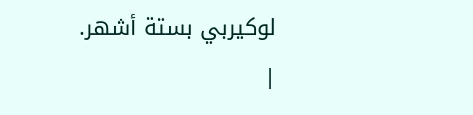لوكيربي بستة أشهر.
|